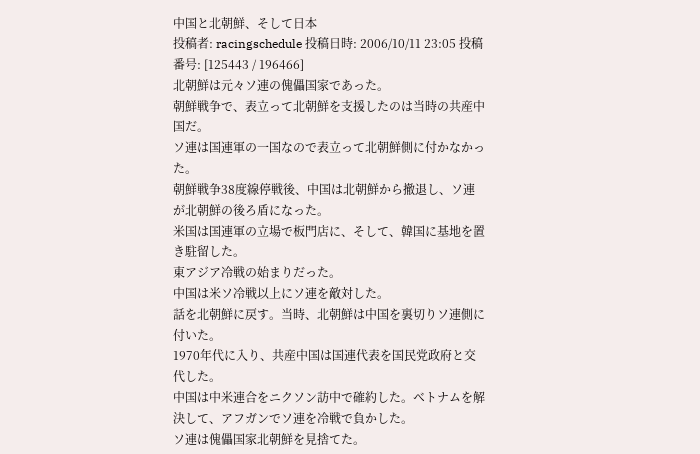中国と北朝鮮、そして日本
投稿者: racingschedule 投稿日時: 2006/10/11 23:05 投稿番号: [125443 / 196466]
北朝鮮は元々ソ連の傀儡国家であった。
朝鮮戦争で、表立って北朝鮮を支援したのは当時の共産中国だ。
ソ連は国連軍の一国なので表立って北朝鮮側に付かなかった。
朝鮮戦争38度線停戦後、中国は北朝鮮から撤退し、ソ連が北朝鮮の後ろ盾になった。
米国は国連軍の立場で板門店に、そして、韓国に基地を置き駐留した。
東アジア冷戦の始まりだった。
中国は米ソ冷戦以上にソ連を敵対した。
話を北朝鮮に戻す。当時、北朝鮮は中国を裏切りソ連側に付いた。
1970年代に入り、共産中国は国連代表を国民党政府と交代した。
中国は中米連合をニクソン訪中で確約した。ベトナムを解決して、アフガンでソ連を冷戦で負かした。
ソ連は傀儡国家北朝鮮を見捨てた。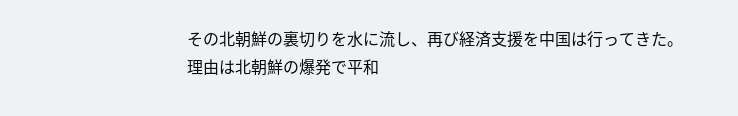その北朝鮮の裏切りを水に流し、再び経済支援を中国は行ってきた。
理由は北朝鮮の爆発で平和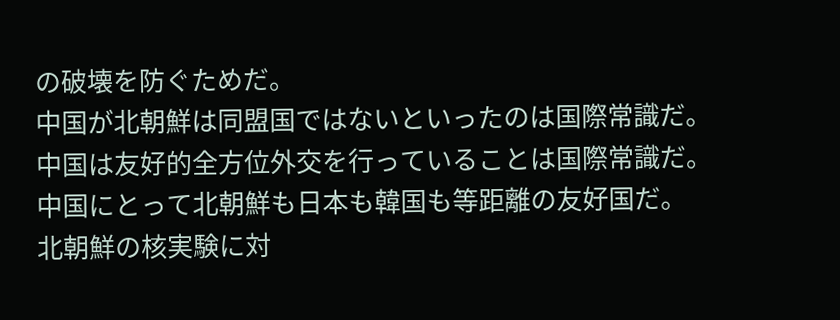の破壊を防ぐためだ。
中国が北朝鮮は同盟国ではないといったのは国際常識だ。
中国は友好的全方位外交を行っていることは国際常識だ。
中国にとって北朝鮮も日本も韓国も等距離の友好国だ。
北朝鮮の核実験に対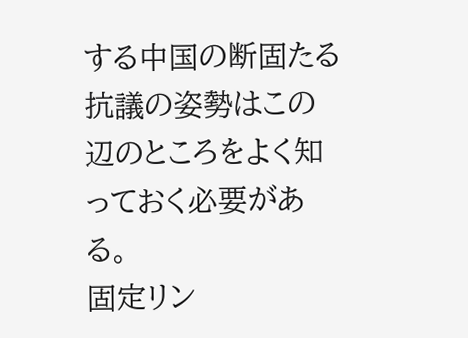する中国の断固たる抗議の姿勢はこの辺のところをよく知っておく必要がある。
固定リン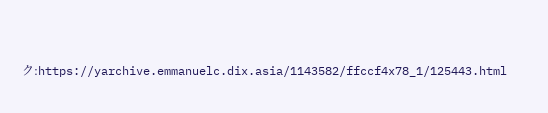ク:https://yarchive.emmanuelc.dix.asia/1143582/ffccf4x78_1/125443.html